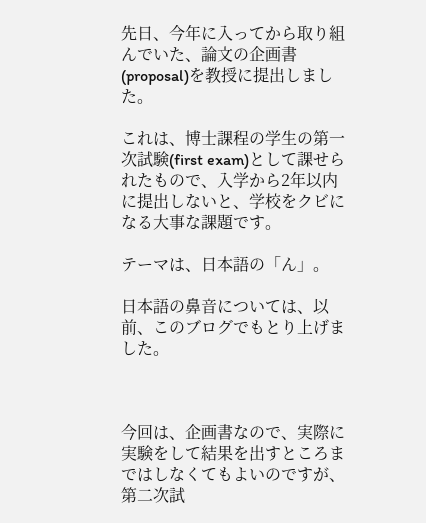先日、今年に入ってから取り組んでいた、論文の企画書(proposal)を教授に提出しました。

これは、博士課程の学生の第一次試験(first exam)として課せられたもので、入学から2年以内に提出しないと、学校をクビになる大事な課題です。

テーマは、日本語の「ん」。

日本語の鼻音については、以前、このブログでもとり上げました。



今回は、企画書なので、実際に実験をして結果を出すところまではしなくてもよいのですが、第二次試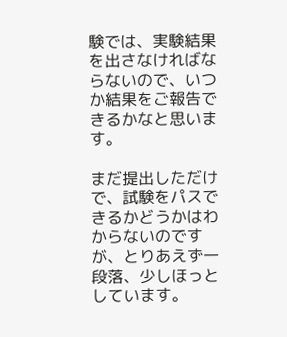験では、実験結果を出さなければならないので、いつか結果をご報告できるかなと思います。

まだ提出しただけで、試験をパスできるかどうかはわからないのですが、とりあえず一段落、少しほっとしています。